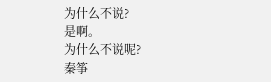为什么不说?
是啊。
为什么不说呢?
秦筝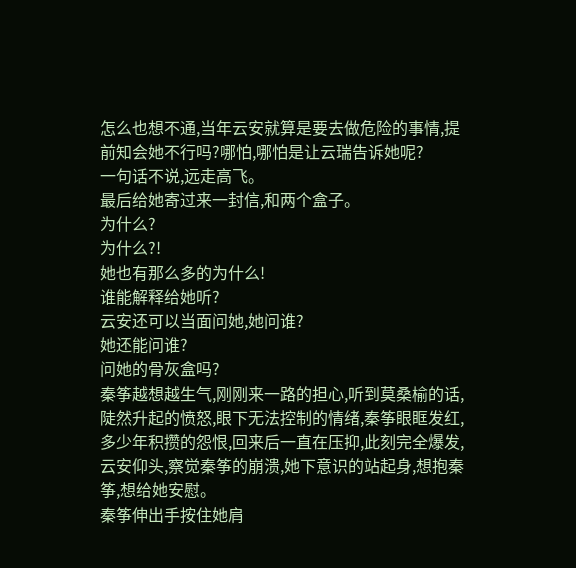怎么也想不通,当年云安就算是要去做危险的事情,提前知会她不行吗?哪怕,哪怕是让云瑞告诉她呢?
一句话不说,远走高飞。
最后给她寄过来一封信,和两个盒子。
为什么?
为什么?!
她也有那么多的为什么!
谁能解释给她听?
云安还可以当面问她,她问谁?
她还能问谁?
问她的骨灰盒吗?
秦筝越想越生气,刚刚来一路的担心,听到莫桑榆的话,陡然升起的愤怒,眼下无法控制的情绪,秦筝眼眶发红,多少年积攒的怨恨,回来后一直在压抑,此刻完全爆发,云安仰头,察觉秦筝的崩溃,她下意识的站起身,想抱秦筝,想给她安慰。
秦筝伸出手按住她肩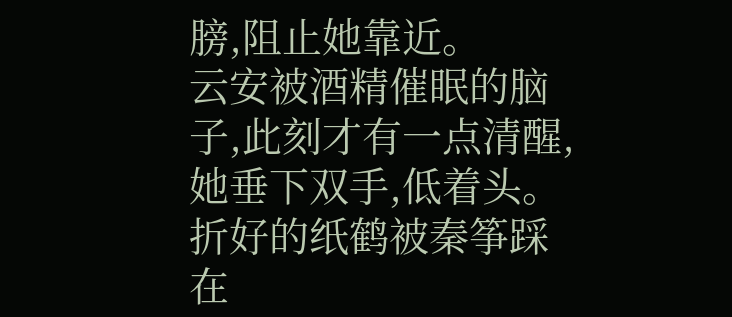膀,阻止她靠近。
云安被酒精催眠的脑子,此刻才有一点清醒,她垂下双手,低着头。
折好的纸鹤被秦筝踩在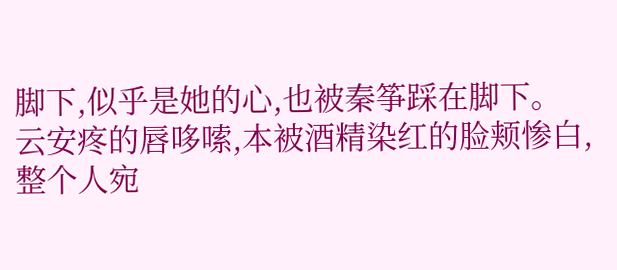脚下,似乎是她的心,也被秦筝踩在脚下。
云安疼的唇哆嗦,本被酒精染红的脸颊惨白,整个人宛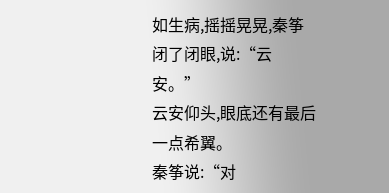如生病,摇摇晃晃,秦筝闭了闭眼,说:“云安。”
云安仰头,眼底还有最后一点希翼。
秦筝说:“对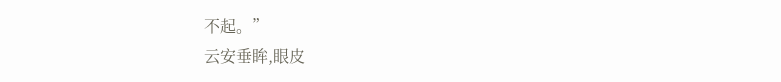不起。”
云安垂眸,眼皮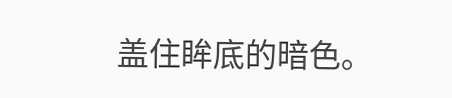盖住眸底的暗色。